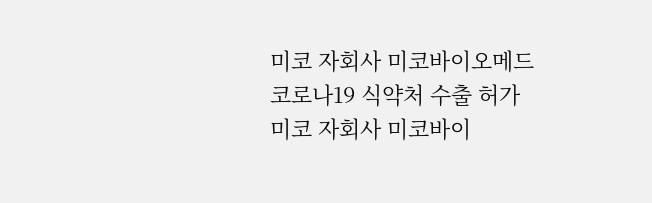미코 자회사 미코바이오메드 코로나19 식약처 수출 허가
미코 자회사 미코바이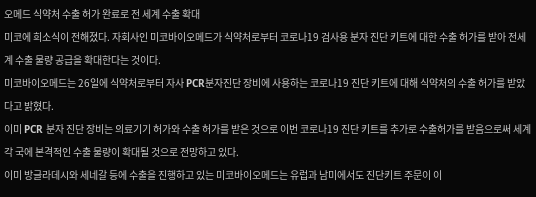오메드 식약처 수출 허가 완료로 전 세계 수출 확대
미코에 희소식이 전해졌다. 자회사인 미코바이오메드가 식약처로부터 코로나19 검사용 분자 진단 키트에 대한 수출 허가를 받아 전세계 수출 물량 공급을 확대한다는 것이다.
미코바이오메드는 26일에 식약처로부터 자사 PCR분자진단 장비에 사용하는 코로나19 진단 키트에 대해 식약처의 수출 허가를 받았다고 밝혔다.
이미 PCR 분자 진단 장비는 의료기기 허가와 수출 허가를 받은 것으로 이번 코로나19 진단 키트를 추가로 수출허가를 받음으로써 세계 각 국에 본격적인 수출 물량이 확대될 것으로 전망하고 있다.
이미 방글라데시와 세네갈 등에 수출을 진행하고 있는 미코바이오메드는 유럽과 남미에서도 진단키트 주문이 이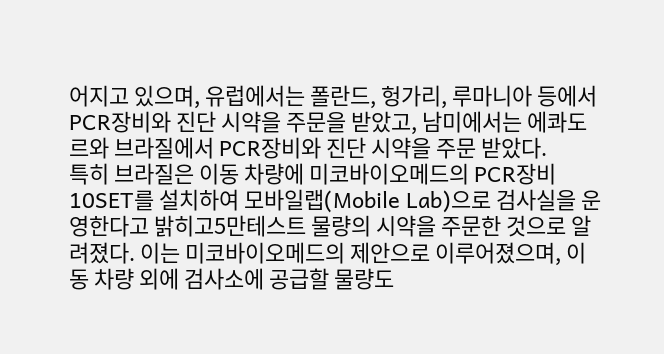어지고 있으며, 유럽에서는 폴란드, 헝가리, 루마니아 등에서 PCR장비와 진단 시약을 주문을 받았고, 남미에서는 에콰도르와 브라질에서 PCR장비와 진단 시약을 주문 받았다.
특히 브라질은 이동 차량에 미코바이오메드의 PCR장비 10SET를 설치하여 모바일랩(Mobile Lab)으로 검사실을 운영한다고 밝히고5만테스트 물량의 시약을 주문한 것으로 알려졌다. 이는 미코바이오메드의 제안으로 이루어졌으며, 이동 차량 외에 검사소에 공급할 물량도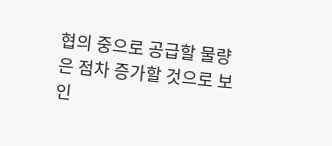협의 중으로 공급할 물량은 점차 증가할 것으로 보인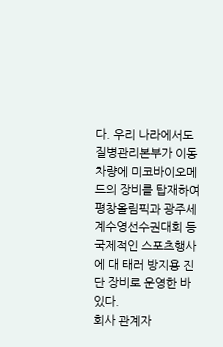다. 우리 나라에서도 질병관리본부가 이동 차량에 미코바이오메드의 장비를 탑재하여 평창올림픽과 광주세계수영선수권대회 등 국제적인 스포츠행사에 대 태러 방지용 진단 장비로 운영한 바 있다.
회사 관계자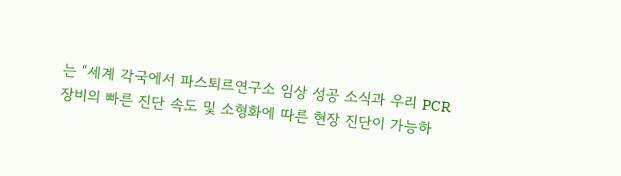는 “세계 각국에서 파스퇴르연구소 임상 성공 소식과 우리 PCR장비의 빠른 진단 속도 및 소형화에 따른 현장 진단이 가능하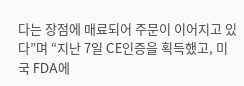다는 장점에 매료되어 주문이 이어지고 있다”며 “지난 7일 CE인증을 획득했고, 미국 FDA에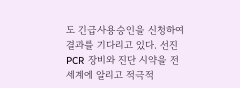도 긴급사용승인을 신청하여 결과를 기다리고 있다. 선진 PCR 장비와 진단 시약을 전 세계에 알리고 적극적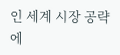인 세계 시장 공략에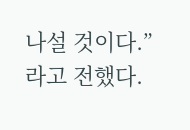나설 것이다.”라고 전했다.